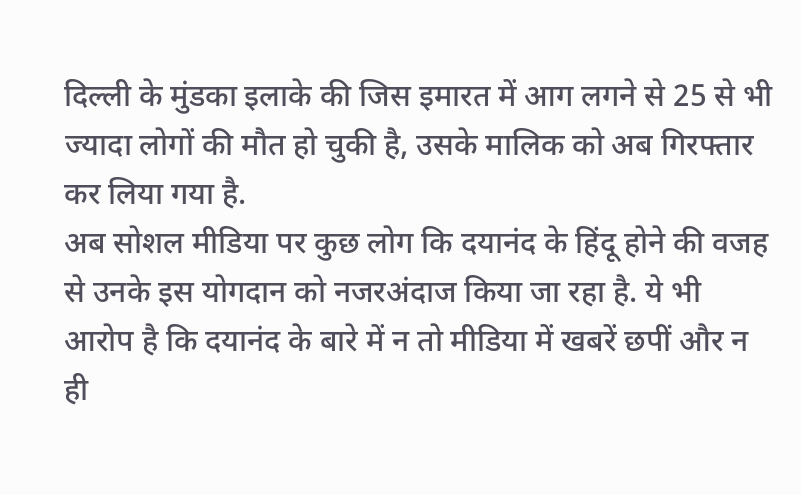दिल्ली के मुंडका इलाके की जिस इमारत में आग लगने से 25 से भी ज्यादा लोगों की मौत हो चुकी है, उसके मालिक को अब गिरफ्तार कर लिया गया है.
अब सोशल मीडिया पर कुछ लोग कि दयानंद के हिंदू होने की वजह से उनके इस योगदान को नजरअंदाज किया जा रहा है. ये भी आरोप है कि दयानंद के बारे में न तो मीडिया में खबरें छपीं और न ही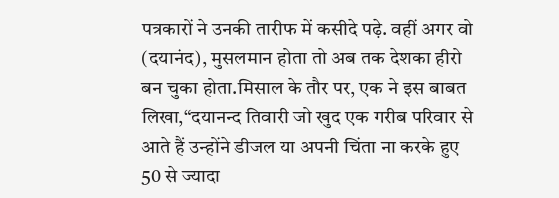पत्रकारों ने उनकी तारीफ में कसीदे पढ़े. वहीं अगर वो (दयानंद), मुसलमान होता तो अब तक देशका हीरो बन चुका होता.मिसाल के तौर पर, एक ने इस बाबत लिखा,“दयानन्द तिवारी जो खुद एक गरीब परिवार से आते हैं उन्होंने डीजल या अपनी चिंता ना करके हुए 50 से ज्यादा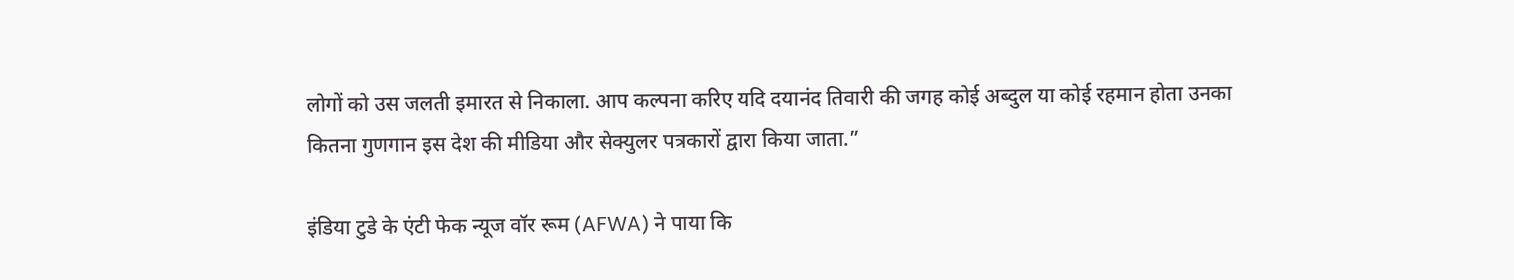लोगों को उस जलती इमारत से निकाला. आप कल्पना करिए यदि दयानंद तिवारी की जगह कोई अब्दुल या कोई रहमान होता उनका कितना गुणगान इस देश की मीडिया और सेक्युलर पत्रकारों द्वारा किया जाता.”

इंडिया टुडे के एंटी फेक न्यूज वॉर रूम (AFWA) ने पाया कि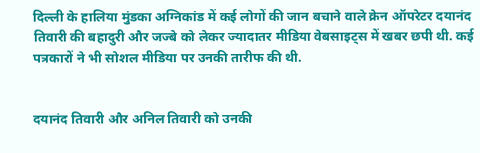दिल्ली के हालिया मुंडका अग्निकांड में कई लोगों की जान बचाने वाले क्रेन ऑपरेटर दयानंद तिवारी की बहादुरी और जज्बे को लेकर ज्यादातर मीडिया वेबसाइट्स में खबर छपी थी. कई पत्रकारों ने भी सोशल मीडिया पर उनकी तारीफ की थी.


दयानंद तिवारी और अनिल तिवारी को उनकी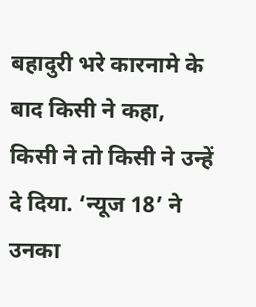बहादुरी भरे कारनामे के बाद किसी ने कहा, किसी ने तो किसी ने उन्हें दे दिया. ‘न्यूज 18’ ने उनका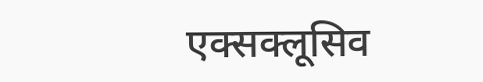एक्सक्लूसिव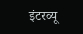इंटरव्यू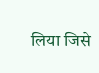लिया जिसे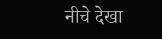नीचे देखा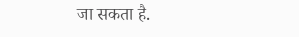जा सकता है.